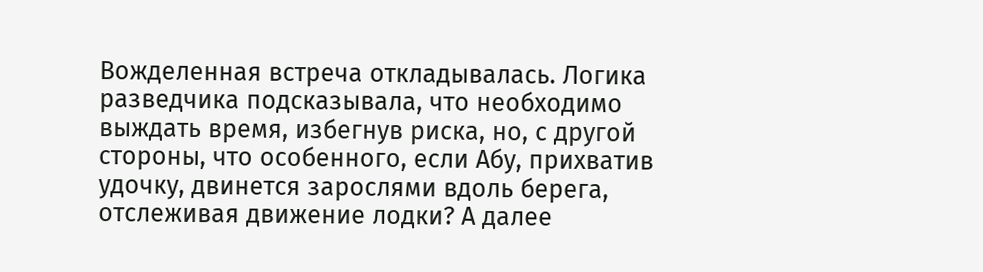Вожделенная встреча откладывалась. Логика разведчика подсказывала, что необходимо выждать время, избегнув риска, но, с другой стороны, что особенного, если Абу, прихватив удочку, двинется зарослями вдоль берега, отслеживая движение лодки? А далее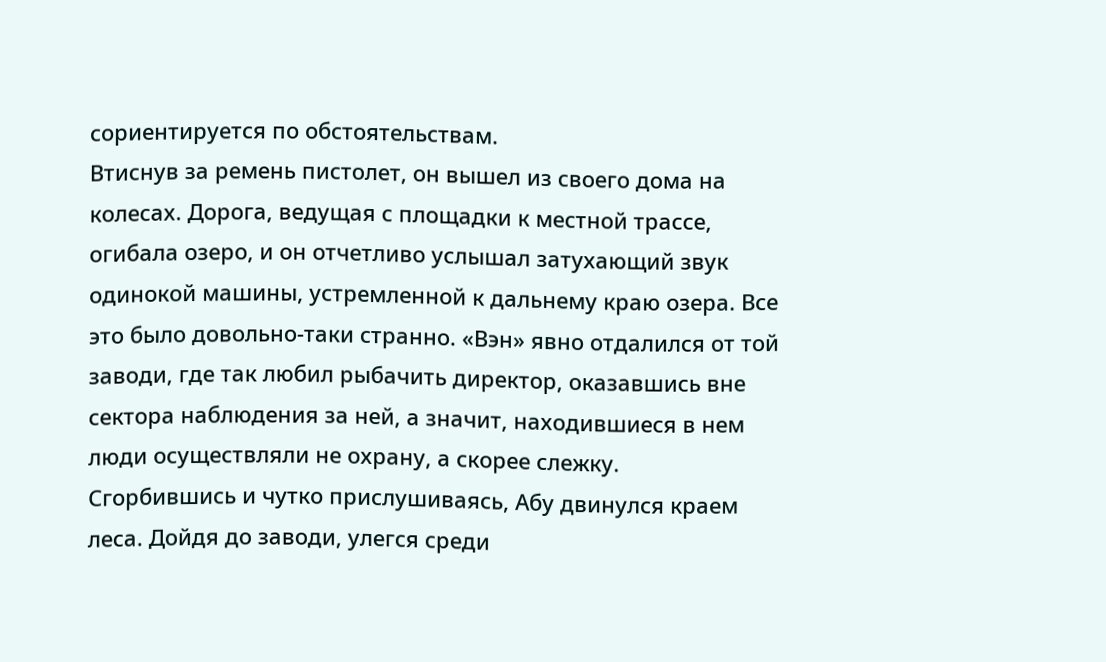сориентируется по обстоятельствам.
Втиснув за ремень пистолет, он вышел из своего дома на колесах. Дорога, ведущая с площадки к местной трассе, огибала озеро, и он отчетливо услышал затухающий звук одинокой машины, устремленной к дальнему краю озера. Все это было довольно-таки странно. «Вэн» явно отдалился от той заводи, где так любил рыбачить директор, оказавшись вне сектора наблюдения за ней, а значит, находившиеся в нем люди осуществляли не охрану, а скорее слежку.
Сгорбившись и чутко прислушиваясь, Абу двинулся краем леса. Дойдя до заводи, улегся среди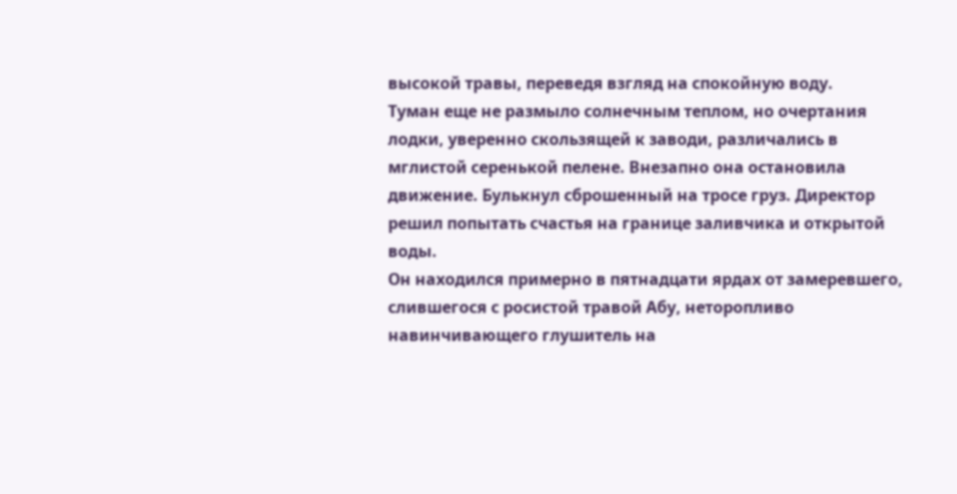высокой травы, переведя взгляд на спокойную воду.
Туман еще не размыло солнечным теплом, но очертания лодки, уверенно скользящей к заводи, различались в мглистой серенькой пелене. Внезапно она остановила движение. Булькнул сброшенный на тросе груз. Директор решил попытать счастья на границе заливчика и открытой воды.
Он находился примерно в пятнадцати ярдах от замеревшего, слившегося с росистой травой Абу, неторопливо навинчивающего глушитель на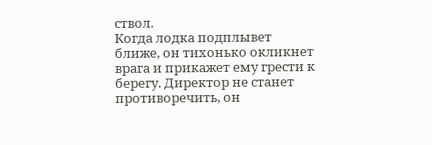ствол.
Когда лодка подплывет ближе, он тихонько окликнет врага и прикажет ему грести к берегу. Директор не станет противоречить, он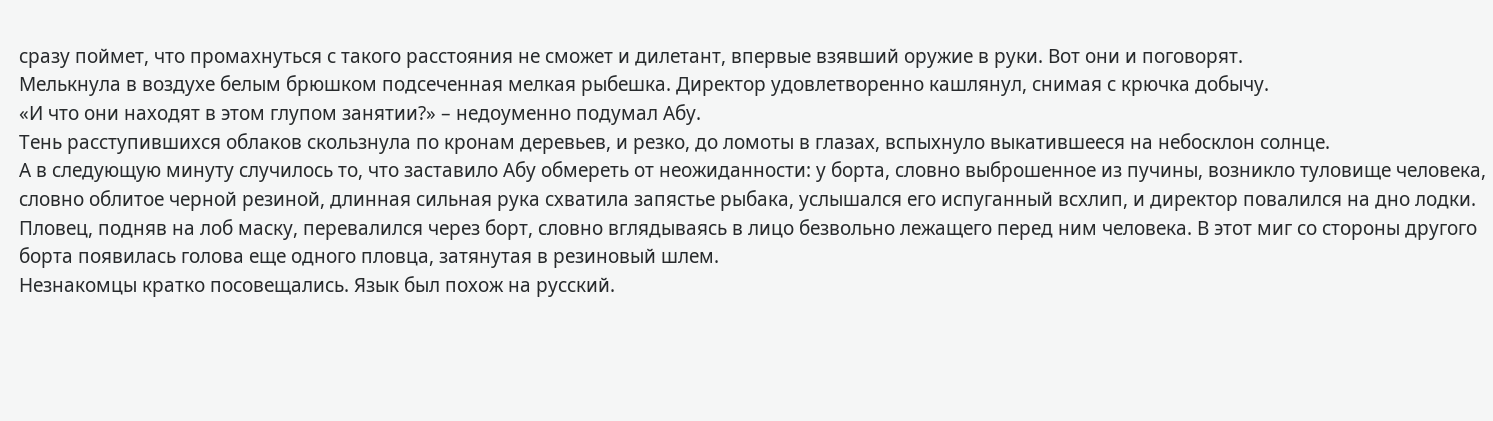сразу поймет, что промахнуться с такого расстояния не сможет и дилетант, впервые взявший оружие в руки. Вот они и поговорят.
Мелькнула в воздухе белым брюшком подсеченная мелкая рыбешка. Директор удовлетворенно кашлянул, снимая с крючка добычу.
«И что они находят в этом глупом занятии?» – недоуменно подумал Абу.
Тень расступившихся облаков скользнула по кронам деревьев, и резко, до ломоты в глазах, вспыхнуло выкатившееся на небосклон солнце.
А в следующую минуту случилось то, что заставило Абу обмереть от неожиданности: у борта, словно выброшенное из пучины, возникло туловище человека, словно облитое черной резиной, длинная сильная рука схватила запястье рыбака, услышался его испуганный всхлип, и директор повалился на дно лодки.
Пловец, подняв на лоб маску, перевалился через борт, словно вглядываясь в лицо безвольно лежащего перед ним человека. В этот миг со стороны другого борта появилась голова еще одного пловца, затянутая в резиновый шлем.
Незнакомцы кратко посовещались. Язык был похож на русский.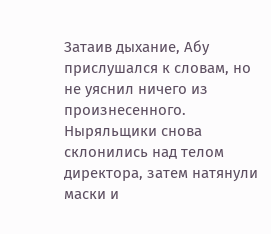Затаив дыхание, Абу прислушался к словам, но не уяснил ничего из произнесенного.
Ныряльщики снова склонились над телом директора, затем натянули маски и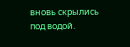вновь скрылись под водой.